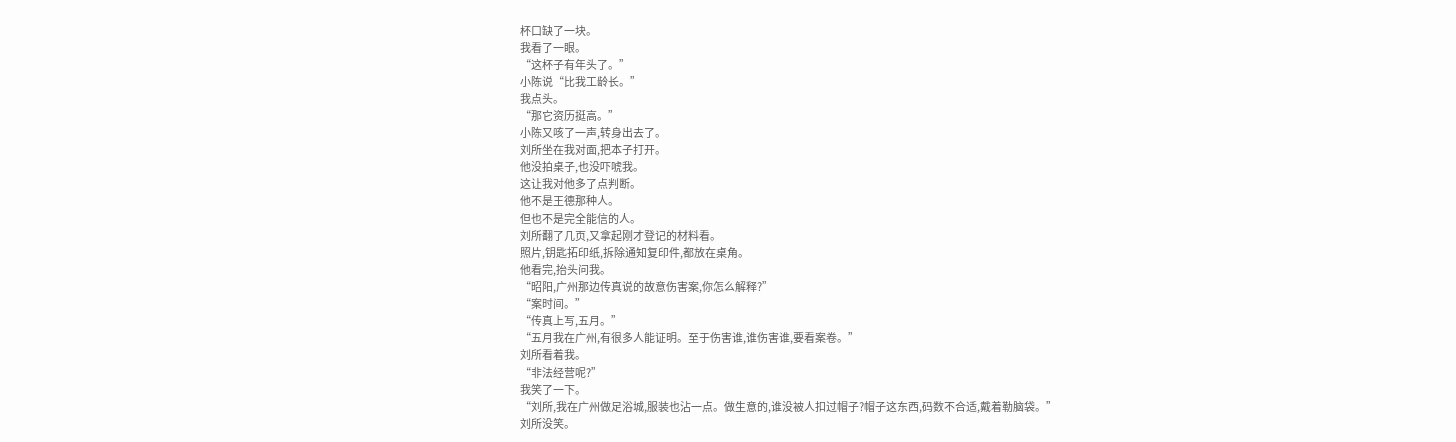杯口缺了一块。
我看了一眼。
“这杯子有年头了。”
小陈说“比我工龄长。”
我点头。
“那它资历挺高。”
小陈又咳了一声,转身出去了。
刘所坐在我对面,把本子打开。
他没拍桌子,也没吓唬我。
这让我对他多了点判断。
他不是王德那种人。
但也不是完全能信的人。
刘所翻了几页,又拿起刚才登记的材料看。
照片,钥匙拓印纸,拆除通知复印件,都放在桌角。
他看完,抬头问我。
“昭阳,广州那边传真说的故意伤害案,你怎么解释?”
“案时间。”
“传真上写,五月。”
“五月我在广州,有很多人能证明。至于伤害谁,谁伤害谁,要看案卷。”
刘所看着我。
“非法经营呢?”
我笑了一下。
“刘所,我在广州做足浴城,服装也沾一点。做生意的,谁没被人扣过帽子?帽子这东西,码数不合适,戴着勒脑袋。”
刘所没笑。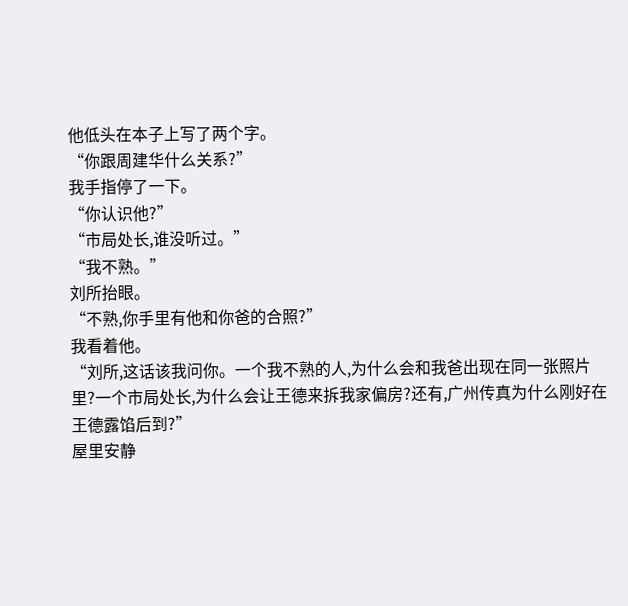他低头在本子上写了两个字。
“你跟周建华什么关系?”
我手指停了一下。
“你认识他?”
“市局处长,谁没听过。”
“我不熟。”
刘所抬眼。
“不熟,你手里有他和你爸的合照?”
我看着他。
“刘所,这话该我问你。一个我不熟的人,为什么会和我爸出现在同一张照片里?一个市局处长,为什么会让王德来拆我家偏房?还有,广州传真为什么刚好在王德露馅后到?”
屋里安静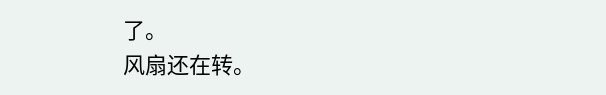了。
风扇还在转。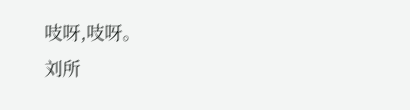吱呀,吱呀。
刘所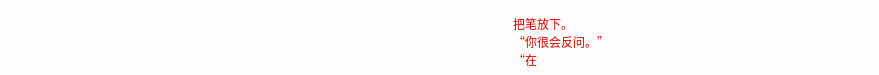把笔放下。
“你很会反问。”
“在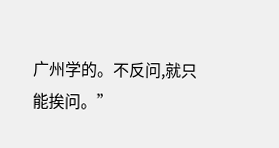广州学的。不反问,就只能挨问。”